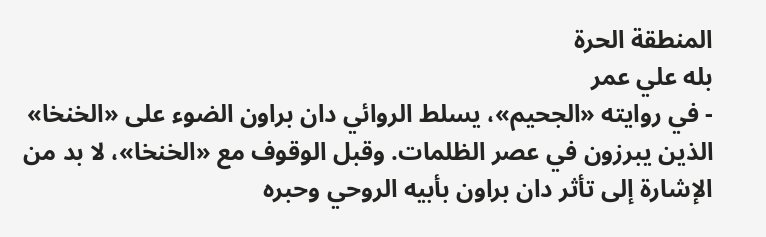المنطقة الحرة
بله علي عمر
- في روايته «الجحيم»، يسلط الروائي دان براون الضوء على «الخنخا» الذين يبرزون في عصر الظلمات. وقبل الوقوف مع «الخنخا»، لا بد من الإشارة إلى تأثر دان براون بأبيه الروحي وحبره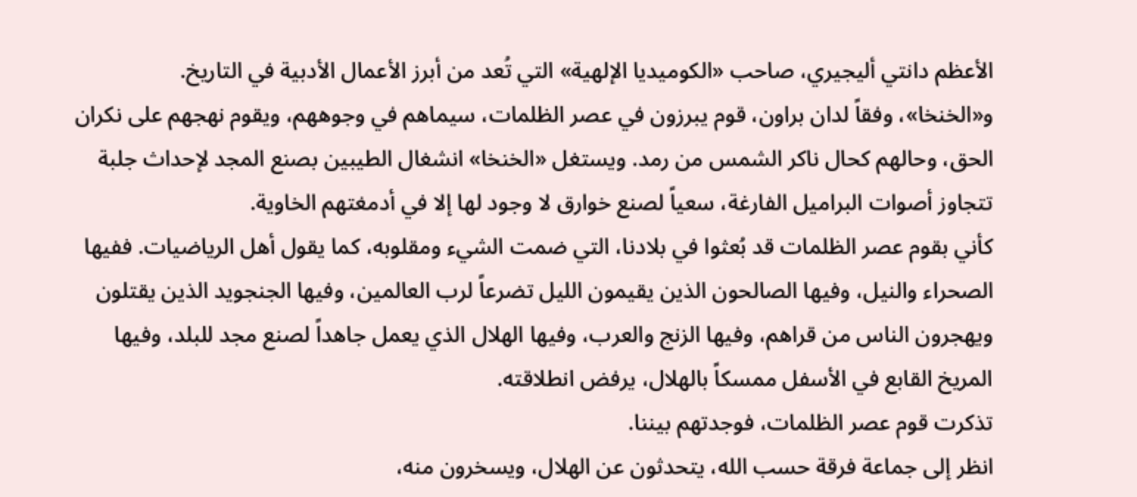الأعظم دانتي أليجيري، صاحب «الكوميديا الإلهية» التي تُعد من أبرز الأعمال الأدبية في التاريخ.
و«الخنخا»، وفقاً لدان براون، قوم يبرزون في عصر الظلمات، سيماهم في وجوههم، ويقوم نهجهم على نكران الحق، وحالهم كحال ناكر الشمس من رمد. ويستغل «الخنخا» انشغال الطيبين بصنع المجد لإحداث جلبة تتجاوز أصوات البراميل الفارغة، سعياً لصنع خوارق لا وجود لها إلا في أدمغتهم الخاوية.
كأني بقوم عصر الظلمات قد بُعثوا في بلادنا، التي ضمت الشيء ومقلوبه، كما يقول أهل الرياضيات. ففيها الصحراء والنيل، وفيها الصالحون الذين يقيمون الليل تضرعاً لرب العالمين، وفيها الجنجويد الذين يقتلون ويهجرون الناس من قراهم، وفيها الزنج والعرب، وفيها الهلال الذي يعمل جاهداً لصنع مجد للبلد، وفيها المريخ القابع في الأسفل ممسكاً بالهلال، يرفض انطلاقته.
تذكرت قوم عصر الظلمات، فوجدتهم بيننا.
انظر إلى جماعة فرقة حسب الله، يتحدثون عن الهلال، ويسخرون منه،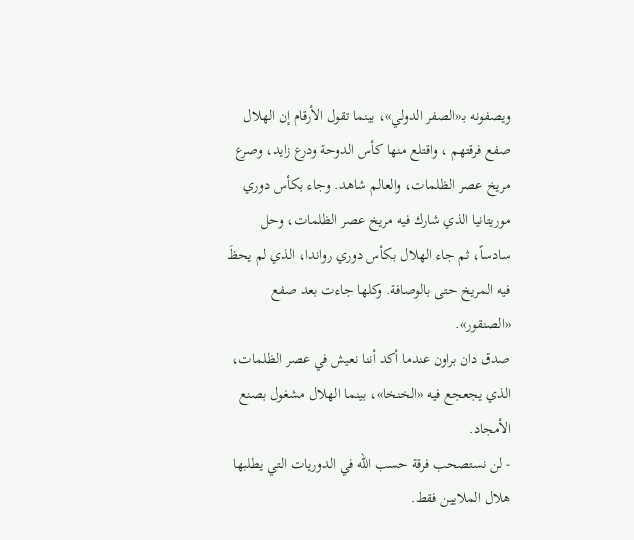ويصفونه بـ«الصفر الدولي»، بينما تقول الأرقام إن الهلال صفع فرقتهم ، واقتلع منها كأس الدوحة ودرع زايد، وصرع مريخ عصر الظلمات، والعالم شاهد. وجاء بكأس دوري موريتانيا الذي شارك فيه مريخ عصر الظلمات، وحل سادساً، ثم جاء الهلال بكأس دوري رواندا، الذي لم يحظَ فيه المريخ حتى بالوصافة. وكلها جاءت بعد صفع «الصنقور».
صدق دان براون عندما أكد أننا نعيش في عصر الظلمات، الذي يجعجع فيه «الخنخا»، بينما الهلال مشغول بصنع الأمجاد.
- لن نستصحب فرقة حسب الله في الدوريات التي يطلبها هلال الملايين فقط.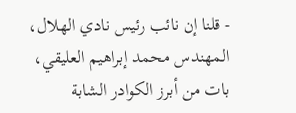- قلنا إن نائب رئيس نادي الهلال، المهندس محمد إبراهيم العليقي، بات من أبرز الكوادر الشابة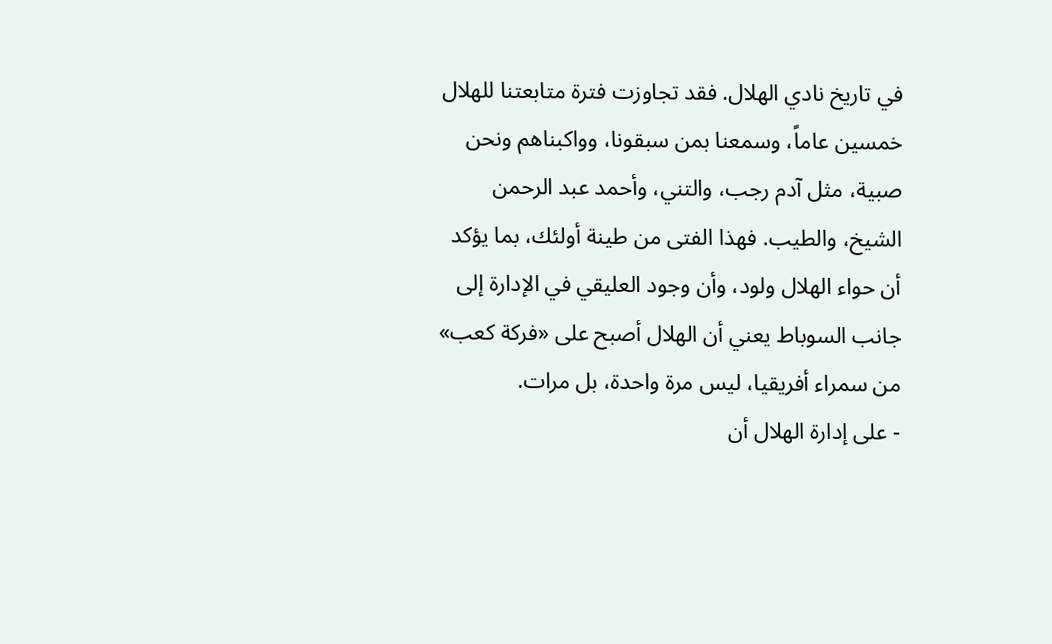في تاريخ نادي الهلال. فقد تجاوزت فترة متابعتنا للهلال خمسين عاماً، وسمعنا بمن سبقونا، وواكبناهم ونحن صبية، مثل آدم رجب، والتني، وأحمد عبد الرحمن الشيخ، والطيب. فهذا الفتى من طينة أولئك، بما يؤكد أن حواء الهلال ولود، وأن وجود العليقي في الإدارة إلى جانب السوباط يعني أن الهلال أصبح على «فركة كعب» من سمراء أفريقيا، ليس مرة واحدة، بل مرات.
- على إدارة الهلال أن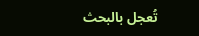تُعجل بالبحث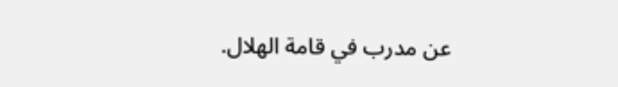عن مدرب في قامة الهلال.